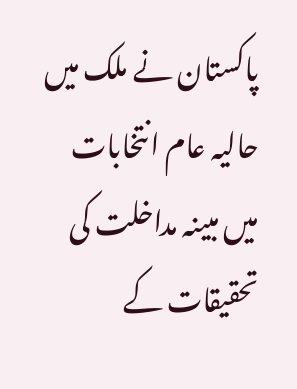پاکستان نے ملک میں حالیہ عام انتخابات میں مبینہ مداخلت کی تحقیقات کے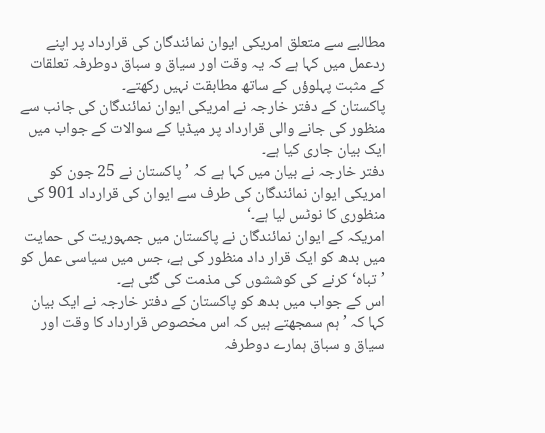مطالبے سے متعلق امریکی ایوان نمائندگان کی قرارداد پر اپنے ردعمل میں کہا ہے کہ یہ وقت اور سیاق و سباق دوطرفہ تعلقات کے مثبت پہلوؤں کے ساتھ مطابقت نہیں رکھتے۔
پاکستان کے دفتر خارجہ نے امریکی ایوان نمائندگان کی جانب سے منظور کی جانے والی قرارداد پر میڈیا کے سوالات کے جواب میں ایک بیان جاری کیا ہے۔
دفتر خارجہ نے بیان میں کہا ہے کہ ’پاکستان نے 25 جون کو امریکی ایوان نمائندگان کی طرف سے ایوان کی قرارداد 901 کی منظوری کا نوٹس لیا ہے۔‘
امریکہ کے ایوان نمائندگان نے پاکستان میں جمہوریت کی حمایت میں بدھ کو ایک قرار داد منظور کی ہے، جس میں سیاسی عمل کو ’تباہ‘ کرنے کی کوششوں کی مذمت کی گئی ہے۔
اس کے جواب میں بدھ کو پاکستان کے دفتر خارجہ نے ایک بیان کہا کہ ’ہم سمجھتے ہیں کہ اس مخصوص قرارداد کا وقت اور سیاق و سباق ہمارے دوطرفہ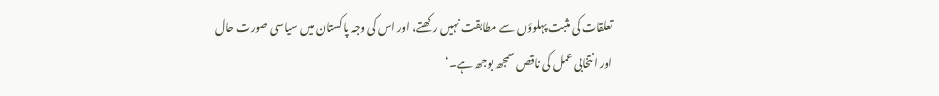تعلقات کی مثبت پہلوؤں سے مطابقت نہیں رکھتے، اور اس کی وجہ پاکستان میں سیاسی صورت حال اور انتخابی عمل کی ناقص سمجھ بوجھ ہے۔‘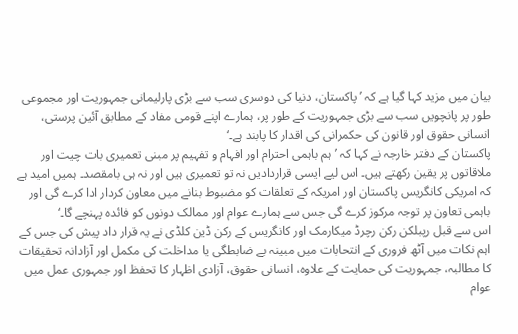بیان میں مزید کہا گیا ہے کہ ’پاکستان، دنیا کی دوسری سب سے بڑی پارلیمانی جمہوریت اور مجموعی طور پر پانچویں سب سے بڑی جمہوریت کے طور پر، ہمارے اپنے قومی مفاد کے مطابق آئین پرستی، انسانی حقوق اور قانون کی حکمرانی کی اقدار کا پابند ہے۔‘
پاکستان کے دفتر خارجہ نے کہا کہ ’ہم باہمی احترام اور افہام و تفہیم پر مبنی تعمیری بات چیت اور ملاقاتوں پر یقین رکھتے ہیں۔ اس لیے ایسی قراردادیں نہ تو تعمیری ہیں اور نہ ہی بامقصد۔ ہمیں امید ہے کہ امریکی کانگریس پاکستان اور امریکہ کے تعلقات کو مضبوط بنانے میں معاون کردار ادا کرے گی اور باہمی تعاون پر توجہ مرکوز کرے گی جس سے ہمارے عوام اور ممالک دونوں کو فائدہ پہنچے گا۔‘
اس سے قبل رپبلکن رکن رچرڈ میکارمک اور کانگریس کے رکن ڈین کلڈی نے یہ قرار داد پیش کی جس کے اہم نکات میں آٹھ فروری کے انتحابات میں مبینہ بے ضابطگی یا مداخلت کی مکمل اور آزادانہ تحقیقات کا مطالبہ، جمہوریت کی حمایت کے علاوہ، انسانی حقوق، آزادی اظہار کا تحفظ اور جمہوری عمل میں عوام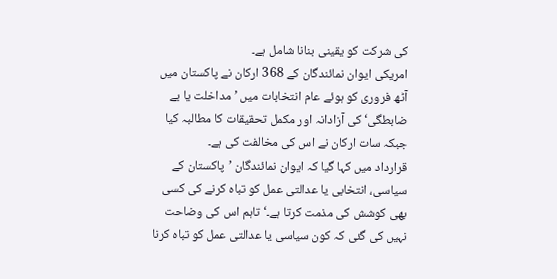کی شرکت کو یقینی بنانا شامل ہے۔
امریکی ایوان نمائندگان کے 368 ارکان نے پاکستان میں آٹھ فروری کو ہوئے عام انتخابات میں ’مداخلت یا بے ضابطگی‘ کی آزادانہ اور مکمل تحقیقات کا مطالبہ کیا جبکہ سات ارکان نے اس کی مخالفت کی ہے۔
قرارداد میں کہا گیا کہ ایوان نمائندگان ’پاکستان کے سیاسی، انتخابی یا عدالتی عمل کو تباہ کرنے کی کسی بھی کوشش کی مذمت کرتا ہے۔‘ تاہم اس کی وضاحت نہیں کی گئی کہ کون سیاسی یا عدالتی عمل کو تباہ کرنا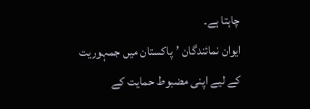چاہتا ہے۔
ایوان نمائندگان ’پاکستان میں جمہوریت کے لیے اپنی مضبوط حمایت کے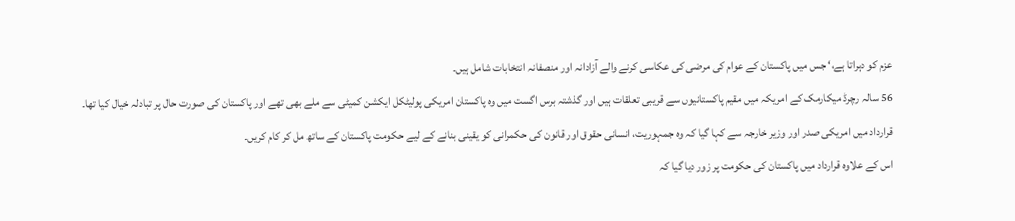عزم کو دہراتا ہے،‘ جس میں پاکستان کے عوام کی مرضی کی عکاسی کرنے والے آزادانہ اور منصفانہ انتخابات شامل ہیں۔
56 سالہ رچرڈ میکارمک کے امریکہ میں مقیم پاکستانیوں سے قریبی تعلقات ہیں اور گذشتہ برس اگست میں وہ پاکستان امریکی پولیٹکل ایکشن کمیٹی سے ملے بھی تھے اور پاکستان کی صورت حال پر تبادلہ خیال کیا تھا۔
قرارداد میں امریکی صدر اور وزیر خارجہ سے کہا گیا کہ وہ جمہوریت، انسانی حقوق اور قانون کی حکمرانی کو یقینی بنانے کے لیے حکومت پاکستان کے ساتھ مل کر کام کریں۔
اس کے علاوہ قرارداد میں پاکستان کی حکومت پر زور دیا گیا کہ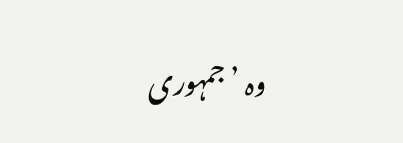وہ ’جمہوری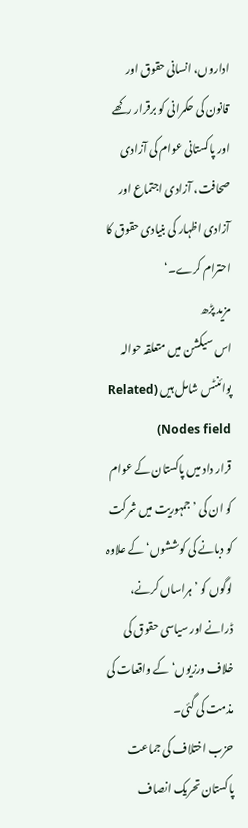اداروں، انسانی حقوق اور قانون کی حکمرانی کو برقرار رکھے اور پاکستانی عوام کی آزادی صحافت، آزادی اجتماع اور آزادی اظہار کی بنیادی حقوق کا احترام کرے۔‘
مزید پڑھ
اس سیکشن میں متعلقہ حوالہ پوائنٹس شامل ہیں (Related Nodes field)
قرار داد میں پاکستان کے عوام کو ان کی ’جمہوریت میں شرکت کو دبانے کی کوششوں‘ کے علاوہ لوگوں کو ’ہراساں کرنے، ڈرانے اور سیاسی حقوق کی خلاف ورزیوں‘ کے واقعات کی مذمت کی گئی۔
حزب اختلاف کی جماعت پاکستان تحریک انصاف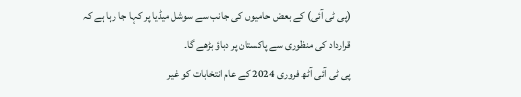(پی ٹی آئی) کے بعض حامیوں کی جانب سے سوشل میڈیا پر کہا جا رہا ہے کہ قرارداد کی منظوری سے پاکستان پر دباؤ بڑھے گا۔
پی ٹی آئی آٹھ فروری 2024 کے عام انتخابات کو غیر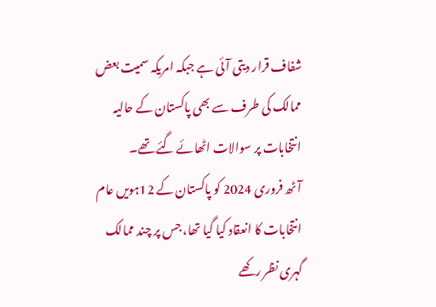شفاف قرار دیتی آئی ہے جبکہ امریکہ سمیت بعض ممالک کی طرف سے بھی پاکستان کے حالیہ انتخابات پر سوالات اٹھائے گئے تھے۔
آٹھ فروری 2024 کو پاکستان کے 12ہویں عام انتخابات کا انعقاد کیا گیا تھا، جس پر چند ممالک گہری نظر رکھے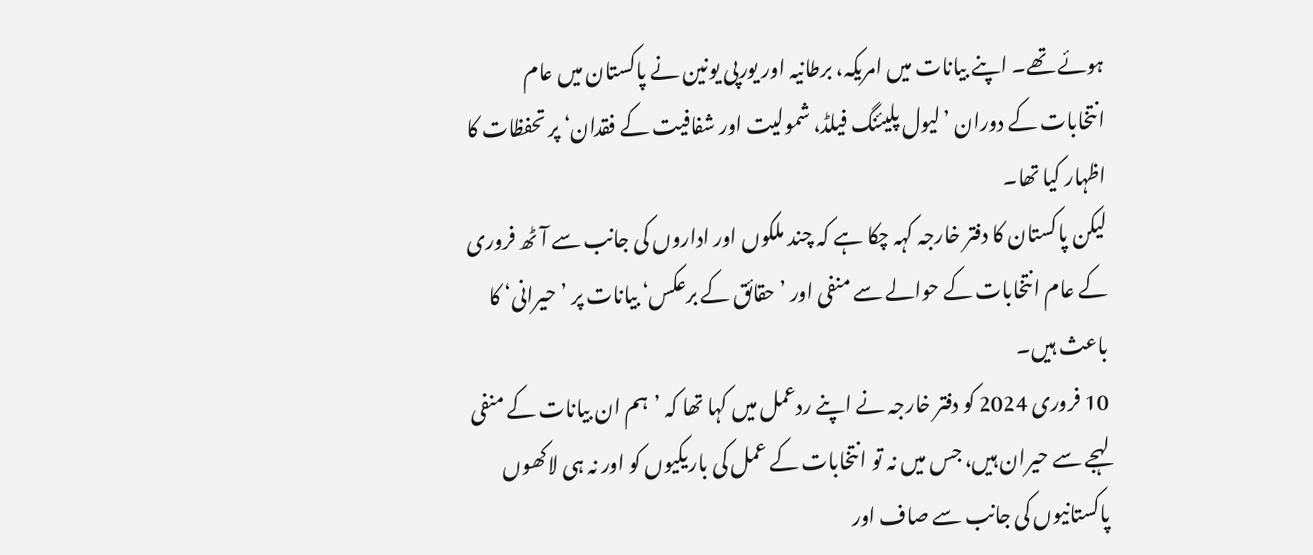ہوئے تھے۔ اپنے بیانات میں امریکہ، برطانیہ اور یورپی یونین نے پاکستان میں عام انتخابات کے دوران ’لیول پلیئنگ فیلڈ، شمولیت اور شفافیت کے فقدان‘ پر تحفظات کا اظہار کیا تھا۔
لیکن پاکستان کا دفتر خارجہ کہہ چکا ہے کہ چند ملکوں اور اداروں کی جانب سے آٹھ فروری کے عام انتخابات کے حوالے سے منفی اور ’حقائق کے برعکس‘ بیانات پر ’حیرانی‘ کا باعث ہیں۔
10 فروری 2024 کو دفتر خارجہ نے اپنے ردعمل میں کہا تھا کہ ’ہم ان بیانات کے منفی لہجے سے حیران ہیں، جس میں نہ تو انتخابات کے عمل کی باریکیوں کو اور نہ ہی لاکھوں پاکستانیوں کی جانب سے صاف اور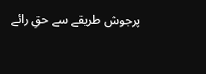پرجوش طریقے سے حقِ رائے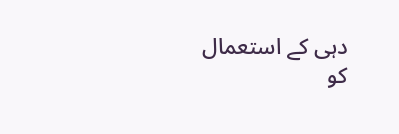دہی کے استعمال کو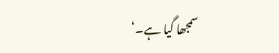سمجھا گیا ہے۔‘